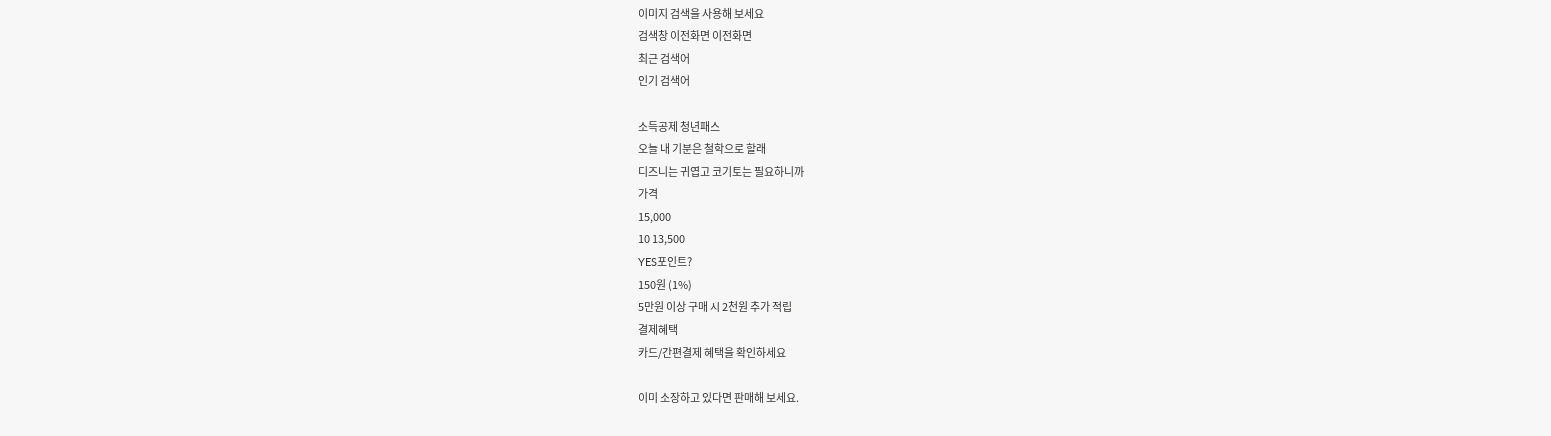이미지 검색을 사용해 보세요
검색창 이전화면 이전화면
최근 검색어
인기 검색어

소득공제 청년패스
오늘 내 기분은 철학으로 할래
디즈니는 귀엽고 코기토는 필요하니까
가격
15,000
10 13,500
YES포인트?
150원 (1%)
5만원 이상 구매 시 2천원 추가 적립
결제혜택
카드/간편결제 혜택을 확인하세요

이미 소장하고 있다면 판매해 보세요.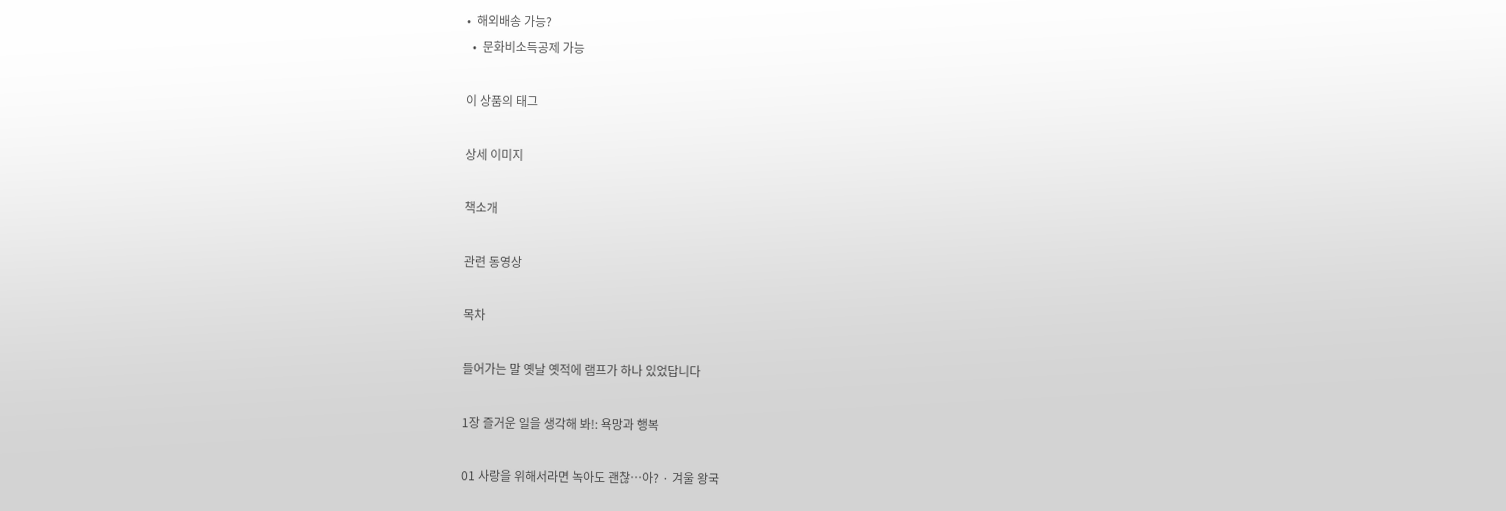•  해외배송 가능?
  •  문화비소득공제 가능

이 상품의 태그

상세 이미지

책소개

관련 동영상

목차

들어가는 말 옛날 옛적에 램프가 하나 있었답니다

1장 즐거운 일을 생각해 봐!: 욕망과 행복

01 사랑을 위해서라면 녹아도 괜찮…아? · 겨울 왕국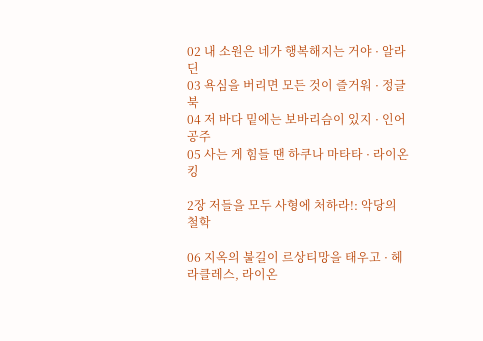02 내 소원은 네가 행복해지는 거야 · 알라딘
03 욕심을 버리면 모든 것이 즐거워 · 정글북
04 저 바다 밑에는 보바리슴이 있지 · 인어공주
05 사는 게 힘들 땐 하쿠나 마타타 · 라이온 킹

2장 저들을 모두 사형에 처하라!: 악당의 철학

06 지옥의 불길이 르상티망을 태우고 · 헤라클레스, 라이온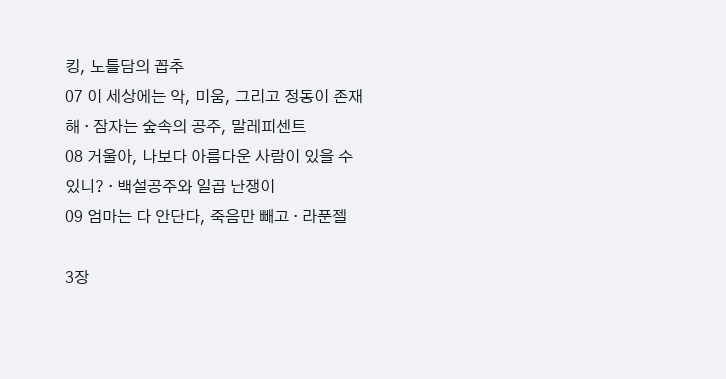킹, 노틀담의 꼽추
07 이 세상에는 악, 미움, 그리고 정동이 존재해 · 잠자는 숲속의 공주, 말레피센트
08 거울아, 나보다 아름다운 사람이 있을 수 있니? · 백설공주와 일곱 난쟁이
09 엄마는 다 안단다, 죽음만 빼고 · 라푼젤

3장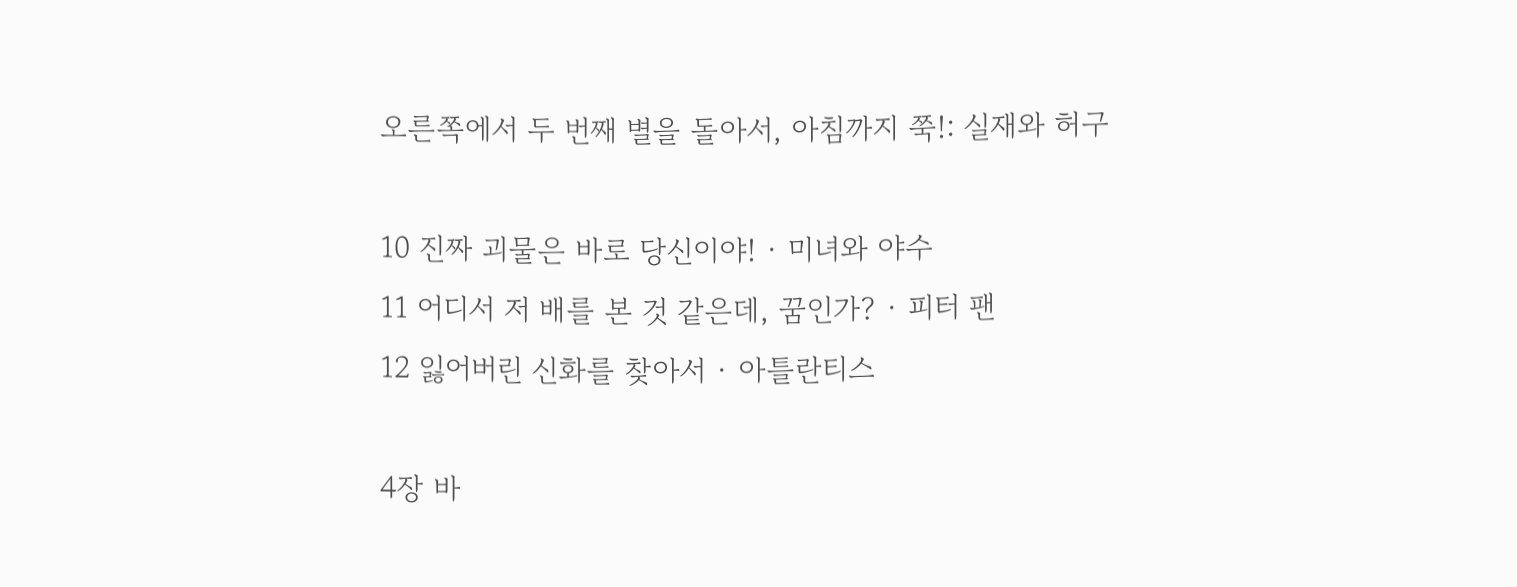오른쪽에서 두 번째 별을 돌아서, 아침까지 쭉!: 실재와 허구

10 진짜 괴물은 바로 당신이야! · 미녀와 야수
11 어디서 저 배를 본 것 같은데, 꿈인가? · 피터 팬
12 잃어버린 신화를 찾아서 · 아틀란티스

4장 바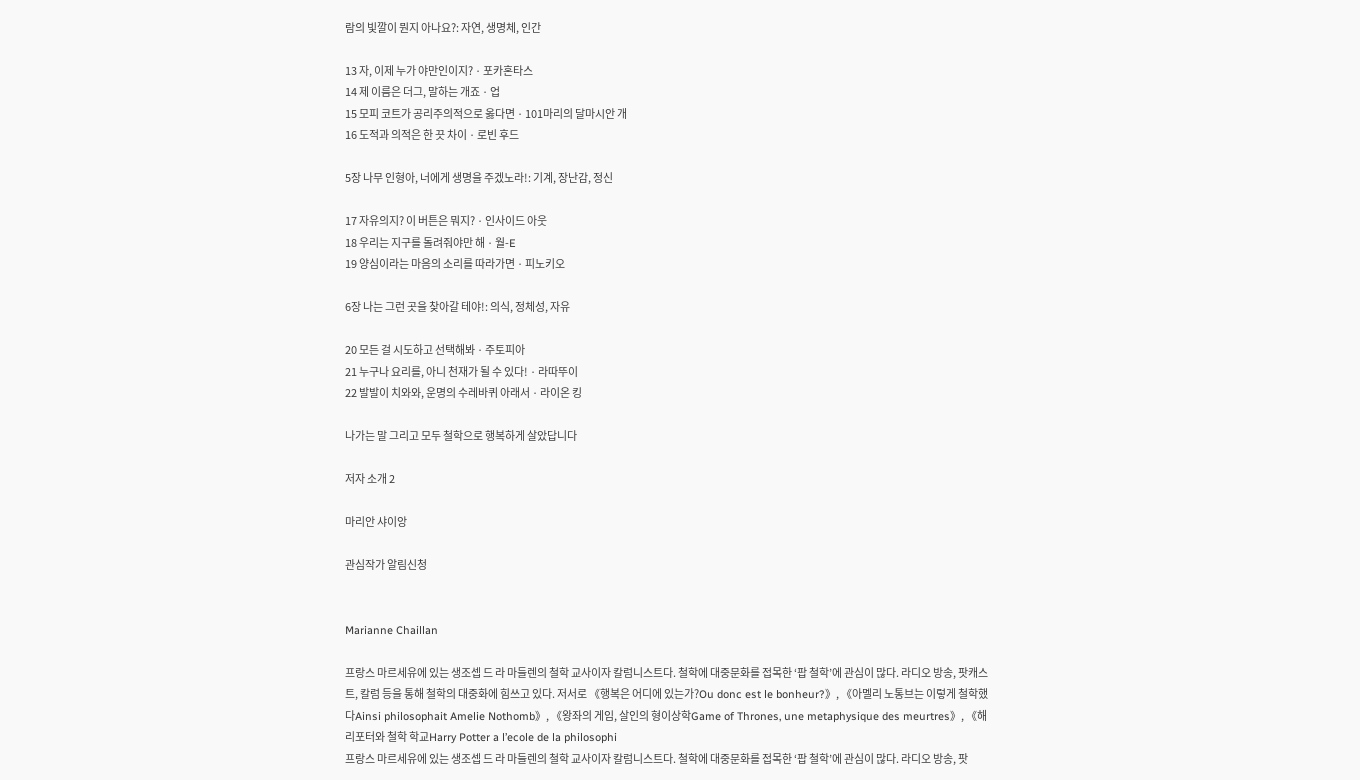람의 빛깔이 뭔지 아나요?: 자연, 생명체, 인간

13 자, 이제 누가 야만인이지? · 포카혼타스
14 제 이름은 더그, 말하는 개죠 · 업
15 모피 코트가 공리주의적으로 옳다면 · 101마리의 달마시안 개
16 도적과 의적은 한 끗 차이 · 로빈 후드

5장 나무 인형아, 너에게 생명을 주겠노라!: 기계, 장난감, 정신

17 자유의지? 이 버튼은 뭐지? · 인사이드 아웃
18 우리는 지구를 돌려줘야만 해 · 월-E
19 양심이라는 마음의 소리를 따라가면 · 피노키오

6장 나는 그런 곳을 찾아갈 테야!: 의식, 정체성, 자유

20 모든 걸 시도하고 선택해봐 · 주토피아
21 누구나 요리를, 아니 천재가 될 수 있다! · 라따뚜이
22 발발이 치와와, 운명의 수레바퀴 아래서 · 라이온 킹

나가는 말 그리고 모두 철학으로 행복하게 살았답니다

저자 소개 2

마리안 샤이앙

관심작가 알림신청


Marianne Chaillan

프랑스 마르세유에 있는 생조셉 드 라 마들렌의 철학 교사이자 칼럼니스트다. 철학에 대중문화를 접목한 ‘팝 철학’에 관심이 많다. 라디오 방송, 팟캐스트, 칼럼 등을 통해 철학의 대중화에 힘쓰고 있다. 저서로 《행복은 어디에 있는가?Ou donc est le bonheur?》, 《아멜리 노통브는 이렇게 철학했다Ainsi philosophait Amelie Nothomb》, 《왕좌의 게임, 살인의 형이상학Game of Thrones, une metaphysique des meurtres》, 《해리포터와 철학 학교Harry Potter a l’ecole de la philosophi
프랑스 마르세유에 있는 생조셉 드 라 마들렌의 철학 교사이자 칼럼니스트다. 철학에 대중문화를 접목한 ‘팝 철학’에 관심이 많다. 라디오 방송, 팟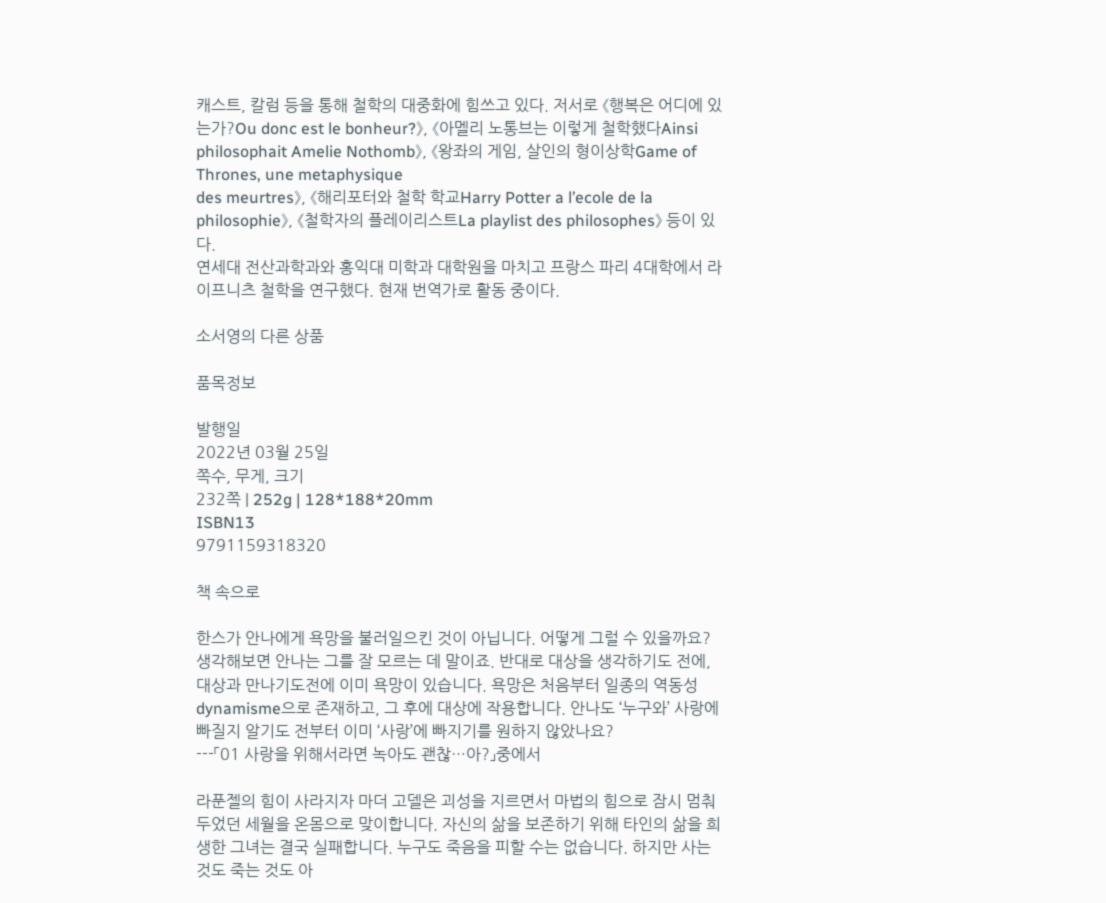캐스트, 칼럼 등을 통해 철학의 대중화에 힘쓰고 있다. 저서로 《행복은 어디에 있는가?Ou donc est le bonheur?》, 《아멜리 노통브는 이렇게 철학했다Ainsi philosophait Amelie Nothomb》, 《왕좌의 게임, 살인의 형이상학Game of Thrones, une metaphysique
des meurtres》, 《해리포터와 철학 학교Harry Potter a l’ecole de la philosophie》, 《철학자의 플레이리스트La playlist des philosophes》 등이 있다.
연세대 전산과학과와 홍익대 미학과 대학원을 마치고 프랑스 파리 4대학에서 라이프니츠 철학을 연구했다. 현재 번역가로 활동 중이다.

소서영의 다른 상품

품목정보

발행일
2022년 03월 25일
쪽수, 무게, 크기
232쪽 | 252g | 128*188*20mm
ISBN13
9791159318320

책 속으로

한스가 안나에게 욕망을 불러일으킨 것이 아닙니다. 어떻게 그럴 수 있을까요? 생각해보면 안나는 그를 잘 모르는 데 말이죠. 반대로 대상을 생각하기도 전에, 대상과 만나기도전에 이미 욕망이 있습니다. 욕망은 처음부터 일종의 역동성dynamisme으로 존재하고, 그 후에 대상에 작용합니다. 안나도 ‘누구와’ 사랑에 빠질지 알기도 전부터 이미 ‘사랑’에 빠지기를 원하지 않았나요?
---「01 사랑을 위해서라면 녹아도 괜찮…아?」중에서

라푼젤의 힘이 사라지자 마더 고델은 괴성을 지르면서 마법의 힘으로 잠시 멈춰 두었던 세월을 온몸으로 맞이합니다. 자신의 삶을 보존하기 위해 타인의 삶을 희생한 그녀는 결국 실패합니다. 누구도 죽음을 피할 수는 없습니다. 하지만 사는 것도 죽는 것도 아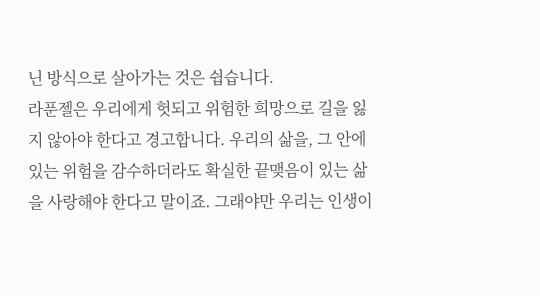닌 방식으로 살아가는 것은 쉽습니다.
라푼젤은 우리에게 헛되고 위험한 희망으로 길을 잃지 않아야 한다고 경고합니다. 우리의 삶을, 그 안에 있는 위험을 감수하더라도 확실한 끝맺음이 있는 삶을 사랑해야 한다고 말이죠. 그래야만 우리는 인생이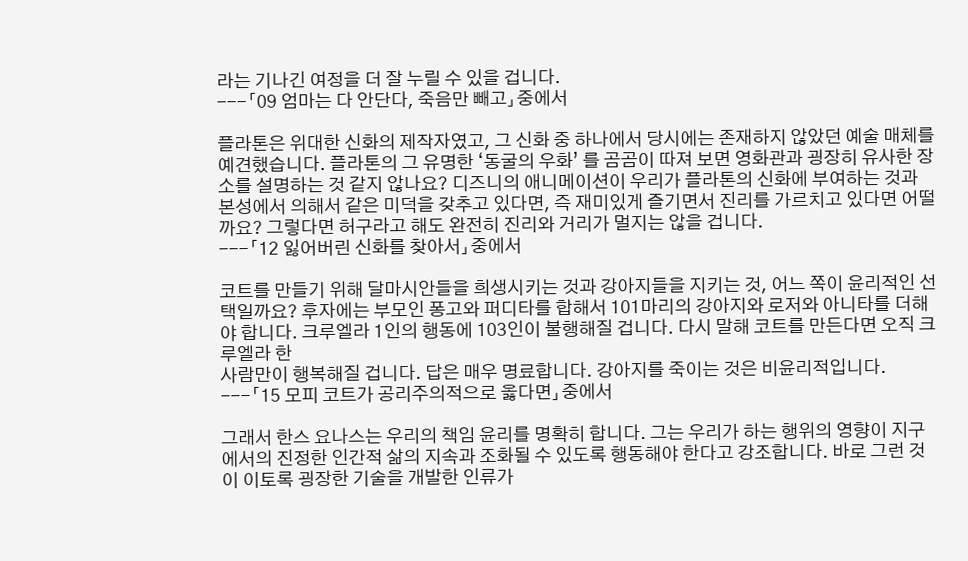라는 기나긴 여정을 더 잘 누릴 수 있을 겁니다.
---「09 엄마는 다 안단다, 죽음만 빼고」중에서

플라톤은 위대한 신화의 제작자였고, 그 신화 중 하나에서 당시에는 존재하지 않았던 예술 매체를 예견했습니다. 플라톤의 그 유명한 ‘동굴의 우화’ 를 곰곰이 따져 보면 영화관과 굉장히 유사한 장소를 설명하는 것 같지 않나요? 디즈니의 애니메이션이 우리가 플라톤의 신화에 부여하는 것과 본성에서 의해서 같은 미덕을 갖추고 있다면, 즉 재미있게 즐기면서 진리를 가르치고 있다면 어떨까요? 그렇다면 허구라고 해도 완전히 진리와 거리가 멀지는 않을 겁니다.
---「12 잃어버린 신화를 찾아서」중에서

코트를 만들기 위해 달마시안들을 희생시키는 것과 강아지들을 지키는 것, 어느 쪽이 윤리적인 선택일까요? 후자에는 부모인 퐁고와 퍼디타를 합해서 101마리의 강아지와 로저와 아니타를 더해야 합니다. 크루엘라 1인의 행동에 103인이 불행해질 겁니다. 다시 말해 코트를 만든다면 오직 크루엘라 한
사람만이 행복해질 겁니다. 답은 매우 명료합니다. 강아지를 죽이는 것은 비윤리적입니다.
---「15 모피 코트가 공리주의적으로 옳다면」중에서

그래서 한스 요나스는 우리의 책임 윤리를 명확히 합니다. 그는 우리가 하는 행위의 영향이 지구에서의 진정한 인간적 삶의 지속과 조화될 수 있도록 행동해야 한다고 강조합니다. 바로 그런 것이 이토록 굉장한 기술을 개발한 인류가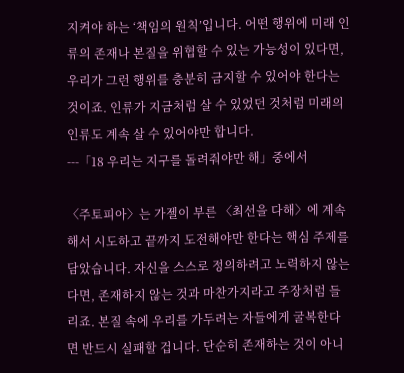지켜야 하는 ‘책임의 원칙’입니다. 어떤 행위에 미래 인류의 존재나 본질을 위협할 수 있는 가능성이 있다면, 우리가 그런 행위를 충분히 금지할 수 있어야 한다는 것이죠. 인류가 지금처럼 살 수 있었던 것처럼 미래의 인류도 계속 살 수 있어야만 합니다.
---「18 우리는 지구를 돌려줘야만 해」중에서

〈주토피아〉는 가젤이 부른 〈최선을 다해〉에 계속해서 시도하고 끝까지 도전해야만 한다는 핵심 주제를 담았습니다. 자신을 스스로 정의하려고 노력하지 않는다면, 존재하지 않는 것과 마찬가지라고 주장처럼 들리죠. 본질 속에 우리를 가두려는 자들에게 굴복한다면 반드시 실패할 겁니다. 단순히 존재하는 것이 아니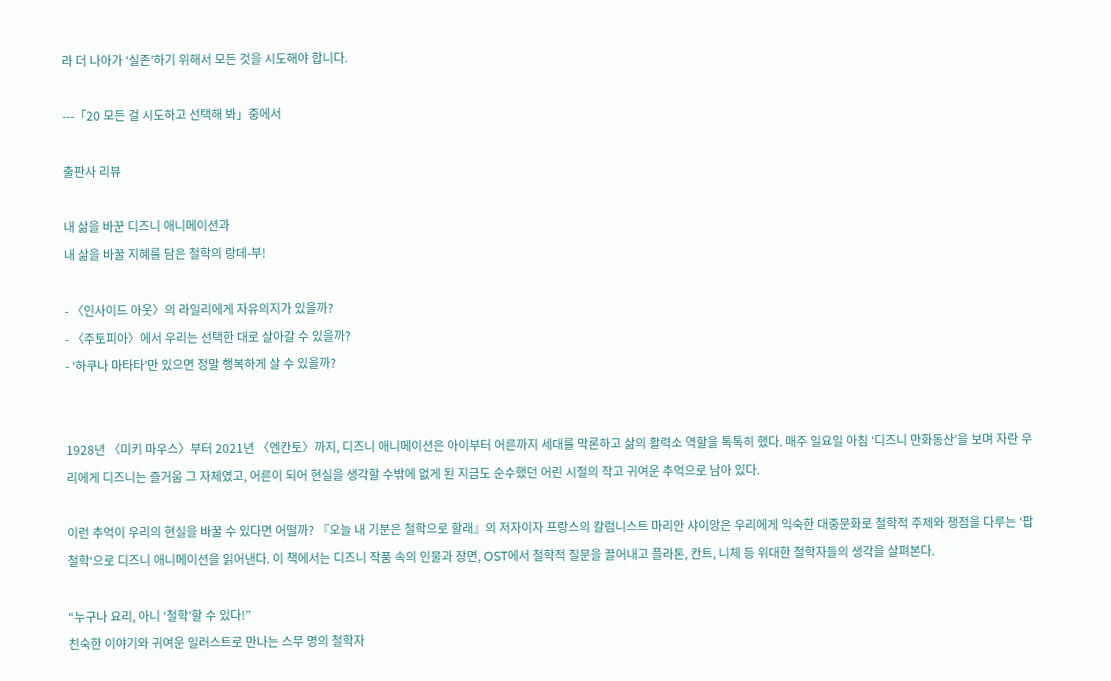라 더 나아가 ‘실존’하기 위해서 모든 것을 시도해야 합니다.

---「20 모든 걸 시도하고 선택해 봐」중에서

출판사 리뷰

내 삶을 바꾼 디즈니 애니메이션과
내 삶을 바꿀 지혜를 담은 철학의 랑데-부!

- 〈인사이드 아웃〉의 라일리에게 자유의지가 있을까?
- 〈주토피아〉에서 우리는 선택한 대로 살아갈 수 있을까?
- ‘하쿠나 마타타’만 있으면 정말 행복하게 살 수 있을까?


1928년 〈미키 마우스〉부터 2021년 〈엔칸토〉까지, 디즈니 애니메이션은 아이부터 어른까지 세대를 막론하고 삶의 활력소 역할을 톡톡히 했다. 매주 일요일 아침 ‘디즈니 만화동산’을 보며 자란 우리에게 디즈니는 즐거움 그 자체였고, 어른이 되어 현실을 생각할 수밖에 없게 된 지금도 순수했던 어린 시절의 작고 귀여운 추억으로 남아 있다.

이런 추억이 우리의 현실을 바꿀 수 있다면 어떨까? 『오늘 내 기분은 철학으로 할래』의 저자이자 프랑스의 칼럼니스트 마리안 샤이앙은 우리에게 익숙한 대중문화로 철학적 주제와 쟁점을 다루는 ‘팝 철학‘으로 디즈니 애니메이션을 읽어낸다. 이 책에서는 디즈니 작품 속의 인물과 장면, OST에서 철학적 질문을 끌어내고 플라톤, 칸트, 니체 등 위대한 철학자들의 생각을 살펴본다.

“누구나 요리, 아니 ‘철학’할 수 있다!”
친숙한 이야기와 귀여운 일러스트로 만나는 스무 명의 철학자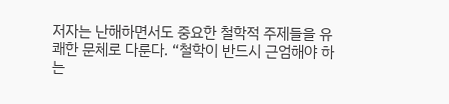저자는 난해하면서도 중요한 철학적 주제들을 유쾌한 문체로 다룬다. “철학이 반드시 근엄해야 하는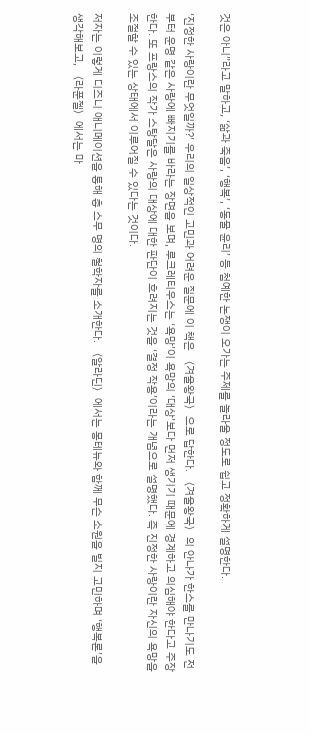것은 아니”라고 말하고, ‘삶과 죽음’, ‘행복’, ‘동물 윤리’ 등 첨예한 논쟁이 오가는 주제를 놀라울 정도로 쉽고 정확하게 설명한다.

‘진정한 사랑이란 무엇일까?’ 우리의 일상적인 고민과 어려운 질문에 이 책은 〈겨울왕국〉으로 답한다. 〈겨울왕국〉의 안나가 한스를 만나기도 전부터 운명 같은 사랑에 빠지기를 바라는 장면을 보며, 루크레티우스는 ‘욕망’이 욕망의 ‘대상’보다 먼저 생기기 때문에 경계하고 의심해야 한다고 주장한다. 또 프랑스의 작가 스탕달은 사랑의 대상에 대한 판단이 흐려지는 것을 ‘결정 작용’이라는 개념으로 설명했다. 즉 진정한 사랑이란 자신의 욕망을 조절할 수 있는 상태에서 이루어질 수 있다는 것이다.

저자는 이렇게 디즈니 애니메이션을 통해 총 스무 명의 철학자를 소개한다. 〈알라딘〉에서는 몽테뉴와 함께 무슨 소원을 빌지 고민하며 ‘행복론’을 생각해보고, 〈라푼젤〉에서는 마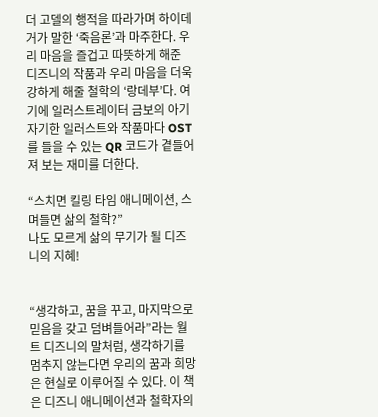더 고델의 행적을 따라가며 하이데거가 말한 ‘죽음론’과 마주한다. 우리 마음을 즐겁고 따뜻하게 해준 디즈니의 작품과 우리 마음을 더욱 강하게 해줄 철학의 ‘랑데부’다. 여기에 일러스트레이터 금보의 아기자기한 일러스트와 작품마다 OST를 들을 수 있는 QR 코드가 곁들어져 보는 재미를 더한다.

“스치면 킬링 타임 애니메이션, 스며들면 삶의 철학?”
나도 모르게 삶의 무기가 될 디즈니의 지혜!


“생각하고, 꿈을 꾸고, 마지막으로 믿음을 갖고 덤벼들어라”라는 월트 디즈니의 말처럼, 생각하기를 멈추지 않는다면 우리의 꿈과 희망은 현실로 이루어질 수 있다. 이 책은 디즈니 애니메이션과 철학자의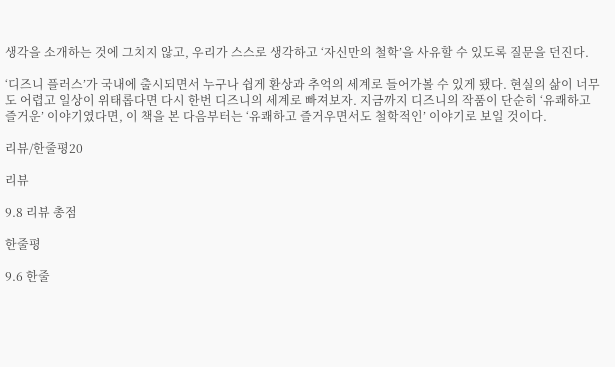생각을 소개하는 것에 그치지 않고, 우리가 스스로 생각하고 ‘자신만의 철학’을 사유할 수 있도록 질문을 던진다.

‘디즈니 플러스’가 국내에 출시되면서 누구나 쉽게 환상과 추억의 세계로 들어가볼 수 있게 됐다. 현실의 삶이 너무도 어렵고 일상이 위태롭다면 다시 한번 디즈니의 세계로 빠져보자. 지금까지 디즈니의 작품이 단순히 ‘유쾌하고 즐거운’ 이야기였다면, 이 책을 본 다음부터는 ‘유쾌하고 즐거우면서도 철학적인’ 이야기로 보일 것이다.

리뷰/한줄평20

리뷰

9.8 리뷰 총점

한줄평

9.6 한줄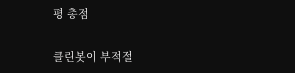평 총점

클린봇이 부적절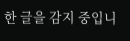한 글을 감지 중입니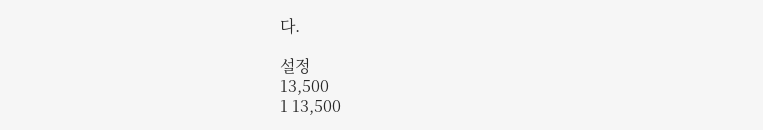다.

설정
13,500
1 13,500